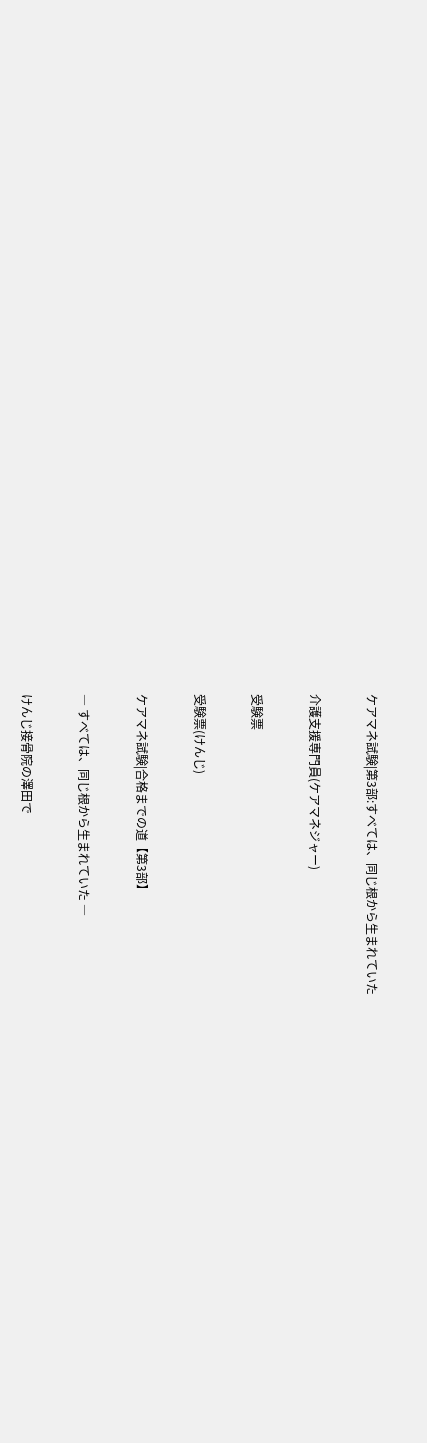ケアマネ試験|第3部:すべては、同じ根から生まれていた

介護支援専門員(ケアマネジャー)

受験票

受験票(けんじ)

ケアマネ試験|合格までの道【第3部】

― すべては、同じ根から生まれていた ―

けんじ接骨院の澤田で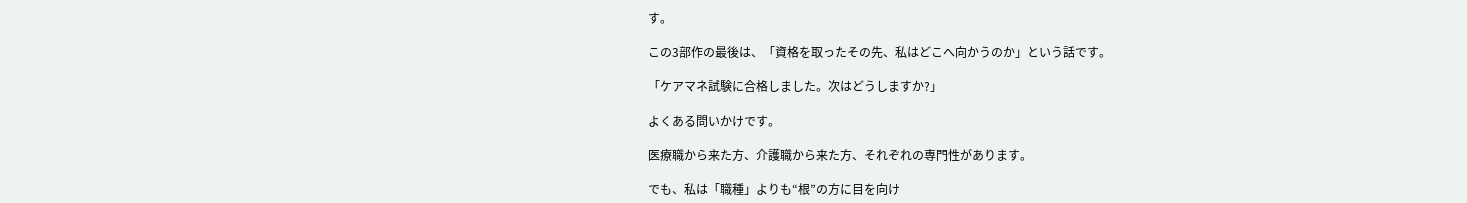す。

この3部作の最後は、「資格を取ったその先、私はどこへ向かうのか」という話です。

「ケアマネ試験に合格しました。次はどうしますか?」

よくある問いかけです。

医療職から来た方、介護職から来た方、それぞれの専門性があります。

でも、私は「職種」よりも“根”の方に目を向け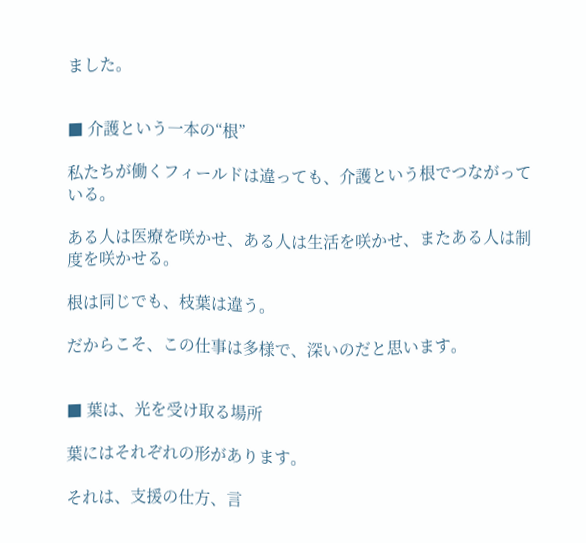ました。


■ 介護という一本の“根”

私たちが働くフィールドは違っても、介護という根でつながっている。

ある人は医療を咲かせ、ある人は生活を咲かせ、またある人は制度を咲かせる。

根は同じでも、枝葉は違う。

だからこそ、この仕事は多様で、深いのだと思います。


■ 葉は、光を受け取る場所

葉にはそれぞれの形があります。

それは、支援の仕方、言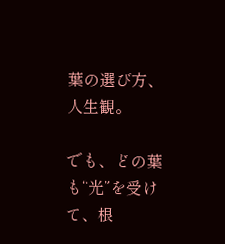葉の選び方、人生観。

でも、どの葉も“光”を受けて、根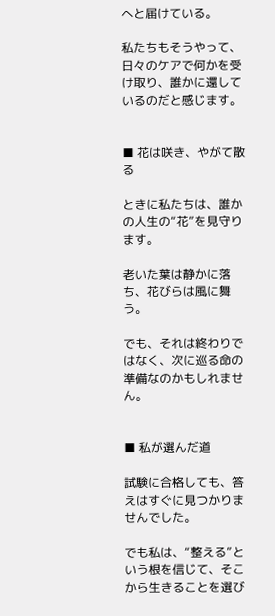へと届けている。

私たちもそうやって、日々のケアで何かを受け取り、誰かに還しているのだと感じます。


■ 花は咲き、やがて散る

ときに私たちは、誰かの人生の“花”を見守ります。

老いた葉は静かに落ち、花びらは風に舞う。

でも、それは終わりではなく、次に巡る命の準備なのかもしれません。


■ 私が選んだ道

試験に合格しても、答えはすぐに見つかりませんでした。

でも私は、“整える”という根を信じて、そこから生きることを選び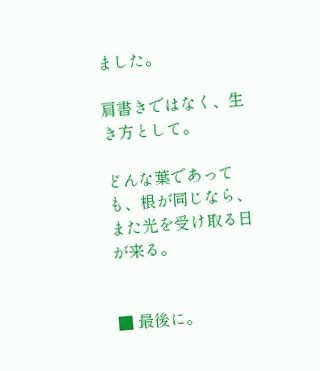ました。

肩書きではなく、生き方として。

どんな葉であっても、根が同じなら、また光を受け取る日が来る。


■ 最後に。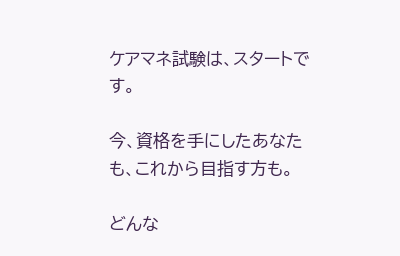ケアマネ試験は、スタートです。

今、資格を手にしたあなたも、これから目指す方も。

どんな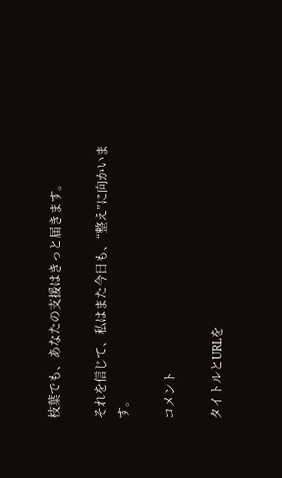枝葉でも、あなたの支援はきっと届きます。

それを信じて、私はまた今日も、“整え”に向かいます。

コメント

タイトルとURLを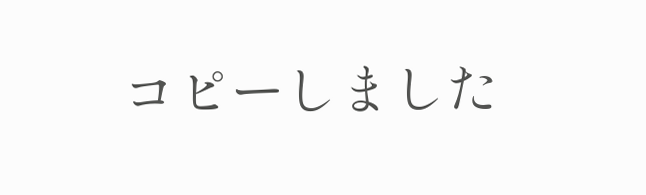コピーしました